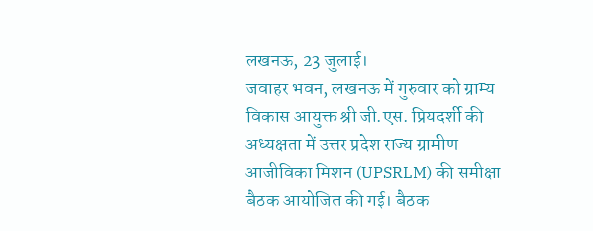लखनऊ, 23 जुलाई।
जवाहर भवन, लखनऊ में गुरुवार को ग्राम्य विकास आयुक्त श्री जी.एस. प्रियदर्शी की अध्यक्षता में उत्तर प्रदेश राज्य ग्रामीण आजीविका मिशन (UPSRLM) की समीक्षा बैठक आयोजित की गई। बैठक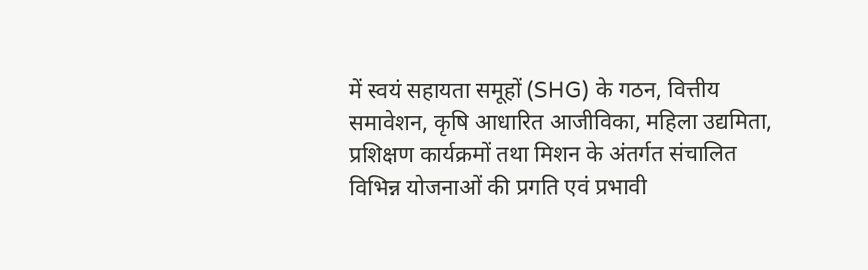में स्वयं सहायता समूहों (SHG) के गठन, वित्तीय समावेशन, कृषि आधारित आजीविका, महिला उद्यमिता, प्रशिक्षण कार्यक्रमों तथा मिशन के अंतर्गत संचालित विभिन्न योजनाओं की प्रगति एवं प्रभावी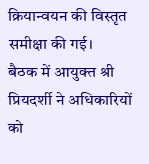क्रियान्वयन की विस्तृत समीक्षा की गई।
बैठक में आयुक्त श्री प्रियदर्शी ने अधिकारियों को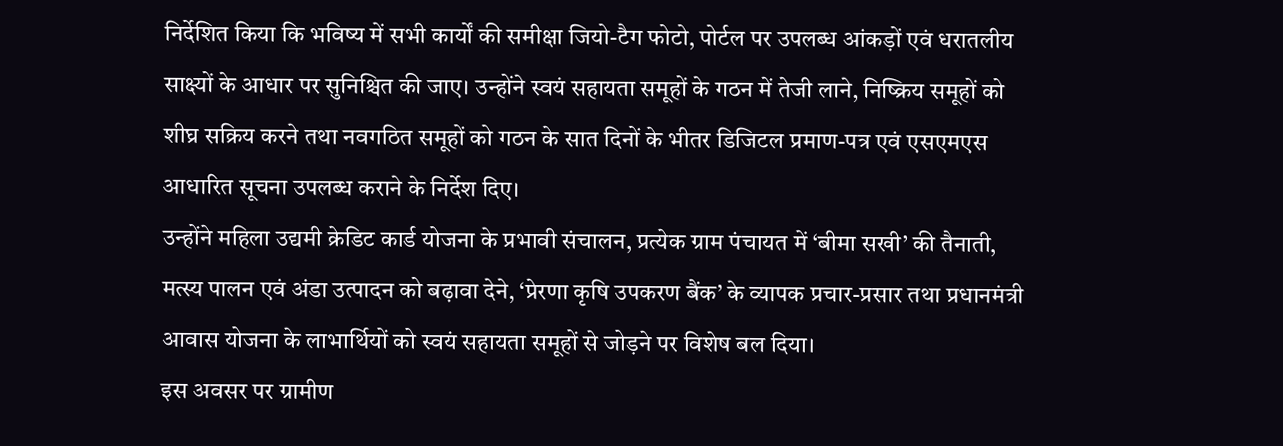निर्देशित किया कि भविष्य में सभी कार्यों की समीक्षा जियो-टैग फोटो, पोर्टल पर उपलब्ध आंकड़ों एवं धरातलीय साक्ष्यों के आधार पर सुनिश्चित की जाए। उन्होंने स्वयं सहायता समूहों के गठन में तेजी लाने, निष्क्रिय समूहों को शीघ्र सक्रिय करने तथा नवगठित समूहों को गठन के सात दिनों के भीतर डिजिटल प्रमाण-पत्र एवं एसएमएस आधारित सूचना उपलब्ध कराने के निर्देश दिए।
उन्होंने महिला उद्यमी क्रेडिट कार्ड योजना के प्रभावी संचालन, प्रत्येक ग्राम पंचायत में ‘बीमा सखी’ की तैनाती, मत्स्य पालन एवं अंडा उत्पादन को बढ़ावा देने, ‘प्रेरणा कृषि उपकरण बैंक’ के व्यापक प्रचार-प्रसार तथा प्रधानमंत्री आवास योजना के लाभार्थियों को स्वयं सहायता समूहों से जोड़ने पर विशेष बल दिया।
इस अवसर पर ग्रामीण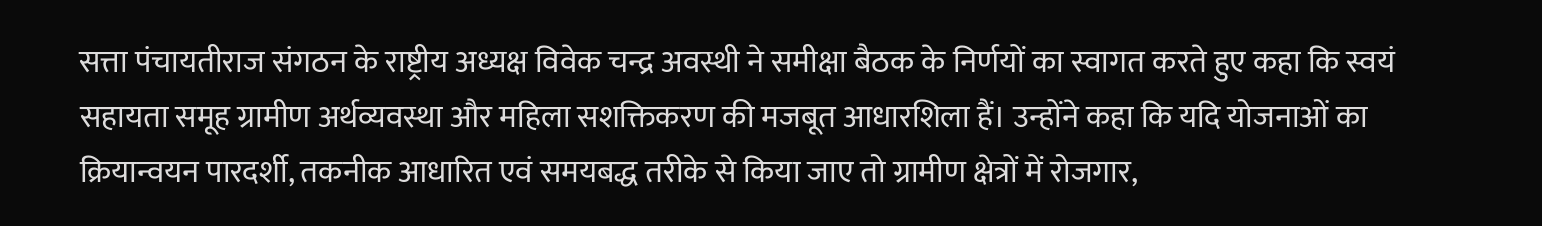सत्ता पंचायतीराज संगठन के राष्ट्रीय अध्यक्ष विवेक चन्द्र अवस्थी ने समीक्षा बैठक के निर्णयों का स्वागत करते हुए कहा कि स्वयं सहायता समूह ग्रामीण अर्थव्यवस्था और महिला सशक्तिकरण की मजबूत आधारशिला हैं। उन्होंने कहा कि यदि योजनाओं का क्रियान्वयन पारदर्शी, तकनीक आधारित एवं समयबद्ध तरीके से किया जाए तो ग्रामीण क्षेत्रों में रोजगार,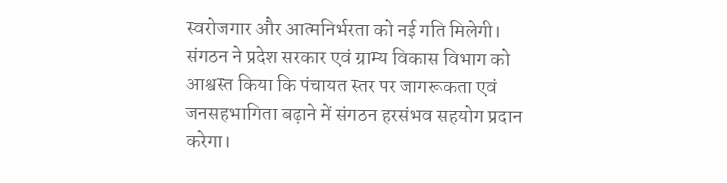स्वरोजगार और आत्मनिर्भरता को नई गति मिलेगी। संगठन ने प्रदेश सरकार एवं ग्राम्य विकास विभाग को आश्वस्त किया कि पंचायत स्तर पर जागरूकता एवं जनसहभागिता बढ़ाने में संगठन हरसंभव सहयोग प्रदान करेगा।